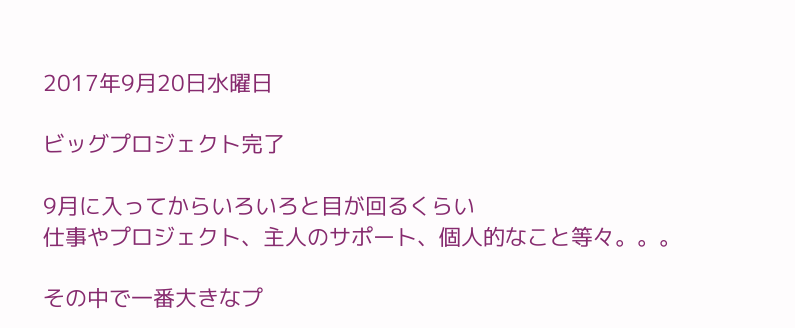2017年9月20日水曜日

ビッグプロジェクト完了

9月に入ってからいろいろと目が回るくらい
仕事やプロジェクト、主人のサポート、個人的なこと等々。。。

その中で一番大きなプ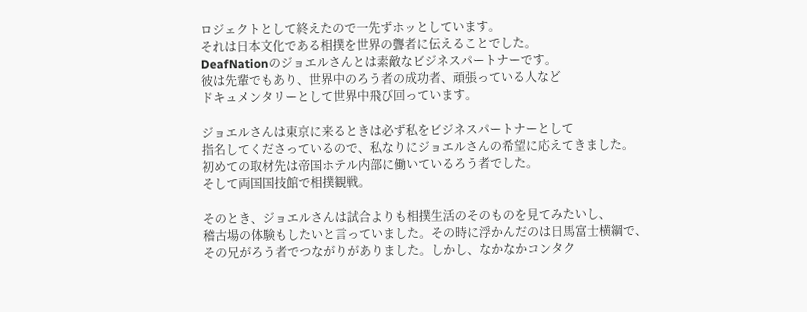ロジェクトとして終えたので一先ずホッとしています。
それは日本文化である相撲を世界の聾者に伝えることでした。
DeafNationのジョエルさんとは素敵なビジネスパートナーです。
彼は先輩でもあり、世界中のろう者の成功者、頑張っている人など
ドキュメンタリーとして世界中飛び回っています。

ジョエルさんは東京に来るときは必ず私をビジネスパートナーとして
指名してくださっているので、私なりにジョエルさんの希望に応えてきました。
初めての取材先は帝国ホテル内部に働いているろう者でした。
そして両国国技館で相撲観戦。

そのとき、ジョエルさんは試合よりも相撲生活のそのものを見てみたいし、
稽古場の体験もしたいと言っていました。その時に浮かんだのは日馬富士横綱で、
その兄がろう者でつながりがありました。しかし、なかなかコンタク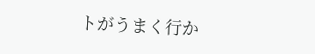トがうまく行か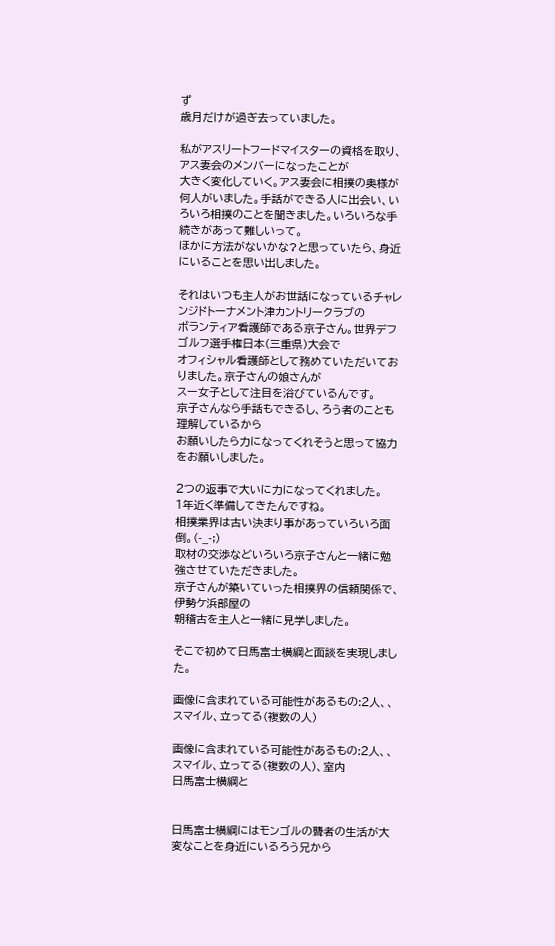ず
歳月だけが過ぎ去っていました。

私がアスリートフードマイスターの資格を取り、アス妻会のメンバーになったことが
大きく変化していく。アス妻会に相撲の奥様が何人がいました。手話ができる人に出会い、いろいろ相撲のことを聞きました。いろいろな手続きがあって難しいって。
ほかに方法がないかな?と思っていたら、身近にいることを思い出しました。

それはいつも主人がお世話になっているチャレンジドトーナメント津カントリークラブの
ボランティア看護師である京子さん。世界デフゴルフ選手権日本(三重県)大会で
オフィシャル看護師として務めていただいておりました。京子さんの娘さんが
スー女子として注目を浴びているんです。
京子さんなら手話もできるし、ろう者のことも理解しているから
お願いしたら力になってくれそうと思って協力をお願いしました。

2つの返事で大いに力になってくれました。
1年近く準備してきたんですね。
相撲業界は古い決まり事があっていろいろ面倒。(-_-;)
取材の交渉などいろいろ京子さんと一緒に勉強させていただきました。
京子さんが築いていった相撲界の信頼関係で、伊勢ケ浜部屋の
朝稽古を主人と一緒に見学しました。

そこで初めて日馬富士横綱と面談を実現しました。

画像に含まれている可能性があるもの:2人、、スマイル、立ってる(複数の人)

画像に含まれている可能性があるもの:2人、、スマイル、立ってる(複数の人)、室内
日馬富士横綱と


日馬富士横綱にはモンゴルの聾者の生活が大変なことを身近にいるろう兄から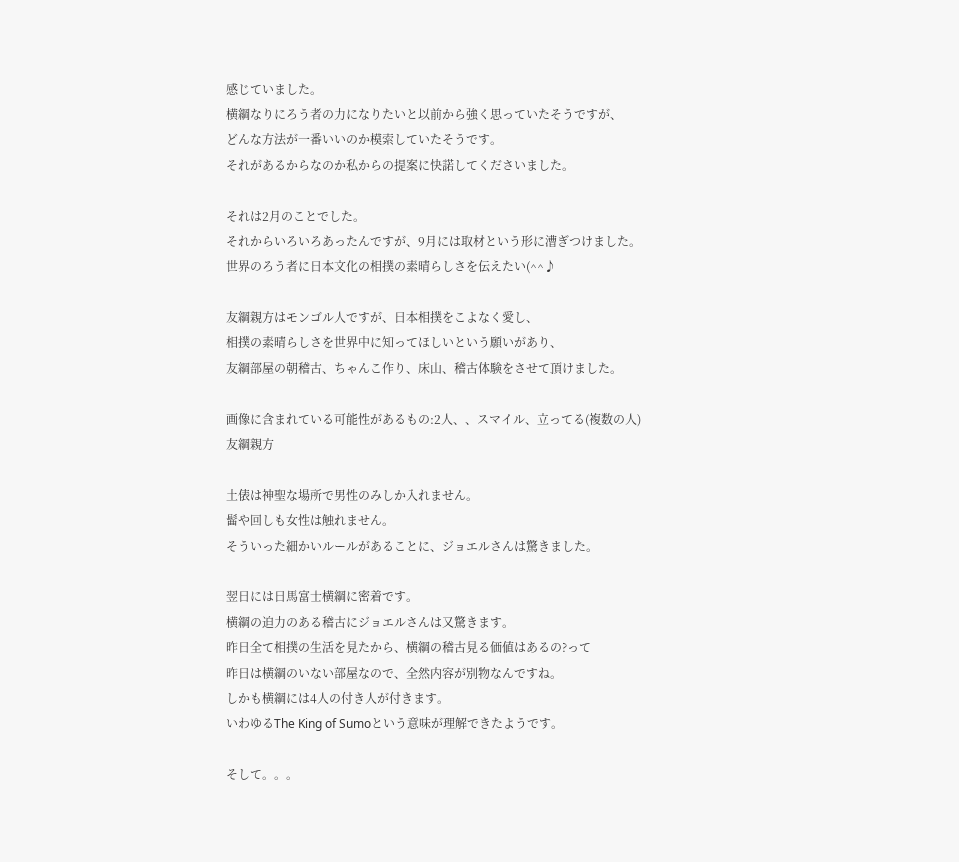感じていました。
横綱なりにろう者の力になりたいと以前から強く思っていたそうですが、
どんな方法が一番いいのか模索していたそうです。
それがあるからなのか私からの提案に快諾してくださいました。

それは2月のことでした。
それからいろいろあったんですが、9月には取材という形に漕ぎつけました。
世界のろう者に日本文化の相撲の素晴らしさを伝えたい(^^♪

友綱親方はモンゴル人ですが、日本相撲をこよなく愛し、
相撲の素晴らしさを世界中に知ってほしいという願いがあり、
友綱部屋の朝稽古、ちゃんこ作り、床山、稽古体験をさせて頂けました。

画像に含まれている可能性があるもの:2人、、スマイル、立ってる(複数の人)
友綱親方

土俵は神聖な場所で男性のみしか入れません。
髷や回しも女性は触れません。
そういった細かいルールがあることに、ジョエルさんは驚きました。

翌日には日馬富士横綱に密着です。
横綱の迫力のある稽古にジョエルさんは又驚きます。
昨日全て相撲の生活を見たから、横綱の稽古見る価値はあるの?って
昨日は横綱のいない部屋なので、全然内容が別物なんですね。
しかも横綱には4人の付き人が付きます。
いわゆるThe King of Sumoという意味が理解できたようです。

そして。。。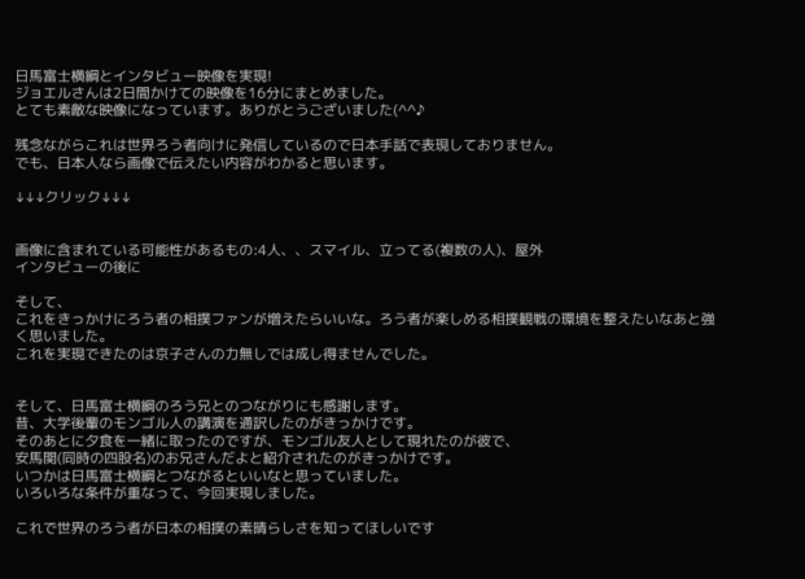日馬富士横綱とインタビュー映像を実現!
ジョエルさんは2日間かけての映像を16分にまとめました。
とても素敵な映像になっています。ありがとうございました(^^♪

残念ながらこれは世界ろう者向けに発信しているので日本手話で表現しておりません。
でも、日本人なら画像で伝えたい内容がわかると思います。

↓↓↓クリック↓↓↓


画像に含まれている可能性があるもの:4人、、スマイル、立ってる(複数の人)、屋外
インタビューの後に

そして、
これをきっかけにろう者の相撲ファンが増えたらいいな。ろう者が楽しめる相撲観戦の環境を整えたいなあと強く思いました。
これを実現できたのは京子さんの力無しでは成し得ませんでした。


そして、日馬富士横綱のろう兄とのつながりにも感謝します。
昔、大学後輩のモンゴル人の講演を通訳したのがきっかけです。
そのあとに夕食を一緒に取ったのですが、モンゴル友人として現れたのが彼で、
安馬関(同時の四股名)のお兄さんだよと紹介されたのがきっかけです。
いつかは日馬富士横綱とつながるといいなと思っていました。
いろいろな条件が重なって、今回実現しました。

これで世界のろう者が日本の相撲の素晴らしさを知ってほしいです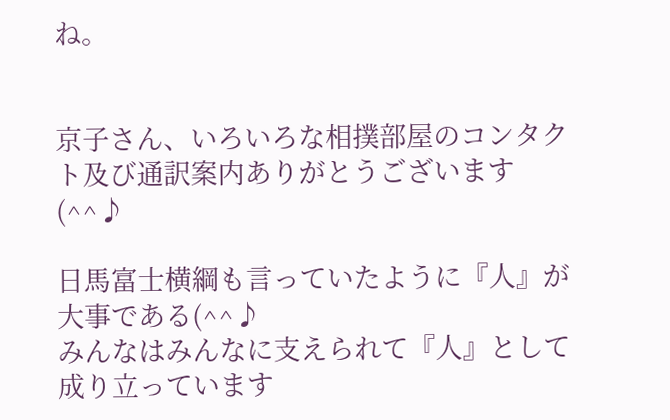ね。


京子さん、いろいろな相撲部屋のコンタクト及び通訳案内ありがとうございます(^^♪

日馬富士横綱も言っていたように『人』が大事である(^^♪
みんなはみんなに支えられて『人』として成り立っています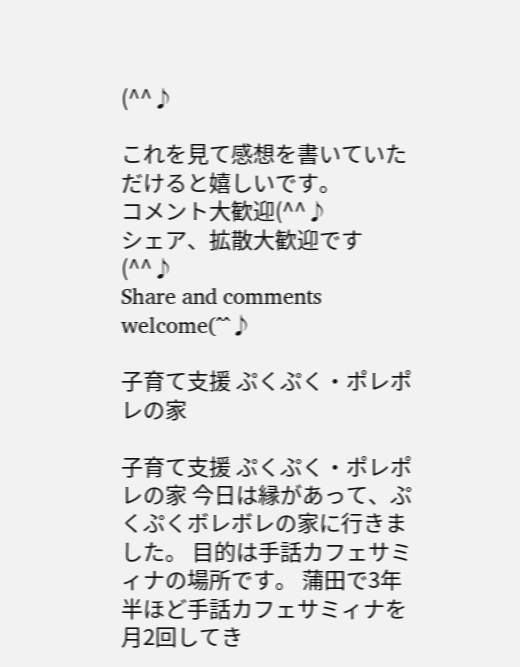(^^♪

これを見て感想を書いていただけると嬉しいです。
コメント大歓迎(^^♪
シェア、拡散大歓迎です(^^♪
Share and comments welcome(^^♪

子育て支援 ぷくぷく・ポレポレの家

子育て支援 ぷくぷく・ポレポレの家 今日は縁があって、ぷくぷくボレボレの家に行きました。 目的は手話カフェサミィナの場所です。 蒲田で3年半ほど手話カフェサミィナを月2回してき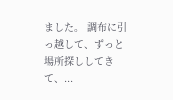ました。 調布に引っ越して、ずっと場所探ししてきて、...